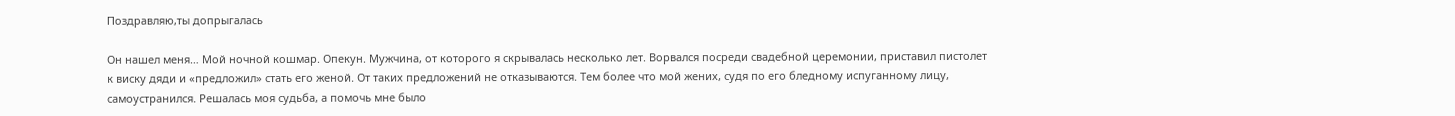Поздравляю,ты допрыгалась

Он нашел меня… Мой ночной кошмар. Опекун. Мужчина, от которого я скрывалась несколько лет. Ворвался посреди свадебной церемонии, приставил пистолет к виску дяди и «предложил» стать его женой. От таких предложений не отказываются. Тем более что мой жених, судя по его бледному испуганному лицу, самоустранился. Решалась моя судьба, а помочь мне было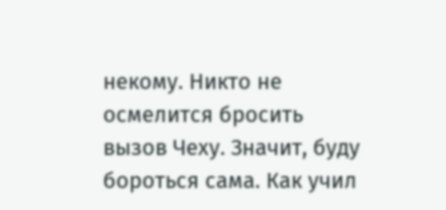некому. Никто не осмелится бросить вызов Чеху. Значит, буду бороться сама. Как учил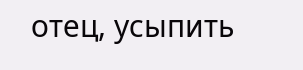отец, усыпить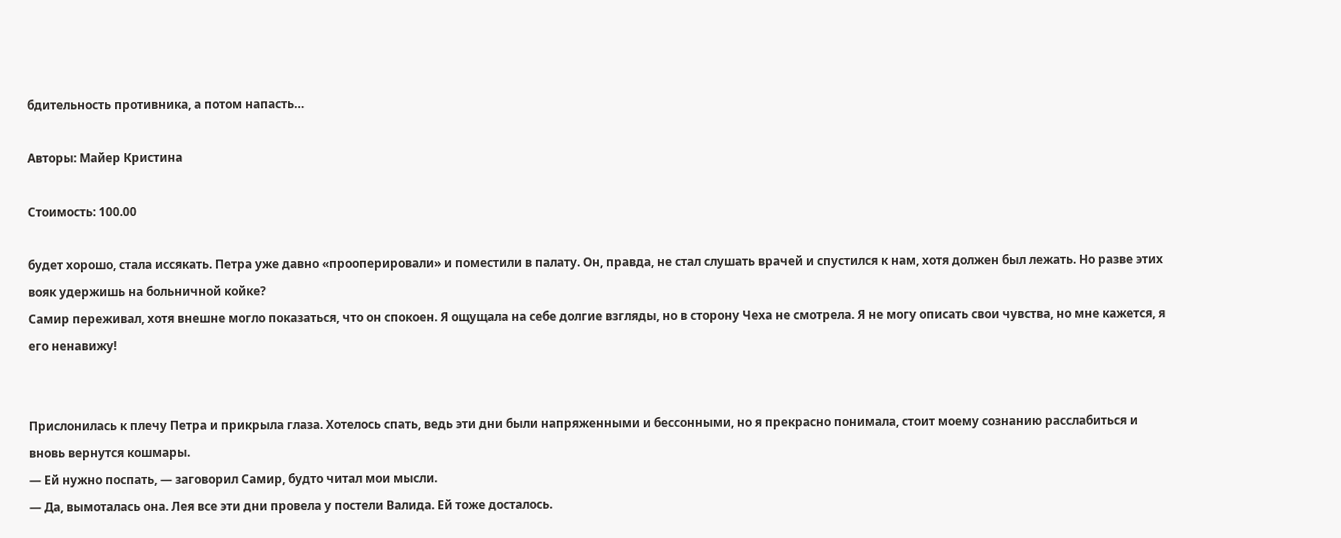бдительность противника, а потом напасть…

Авторы: Майер Кристина

Стоимость: 100.00

будет хорошо, стала иссякать. Петра уже давно «прооперировали» и поместили в палату. Он, правда, не стал слушать врачей и спустился к нам, хотя должен был лежать. Но разве этих вояк удержишь на больничной койке?
Самир переживал, хотя внешне могло показаться, что он спокоен. Я ощущала на себе долгие взгляды, но в сторону Чеха не смотрела. Я не могу описать свои чувства, но мне кажется, я его ненавижу!


Прислонилась к плечу Петра и прикрыла глаза. Хотелось спать, ведь эти дни были напряженными и бессонными, но я прекрасно понимала, стоит моему сознанию расслабиться и вновь вернутся кошмары.
— Ей нужно поспать, — заговорил Самир, будто читал мои мысли.
— Да, вымоталась она. Лея все эти дни провела у постели Валида. Ей тоже досталось.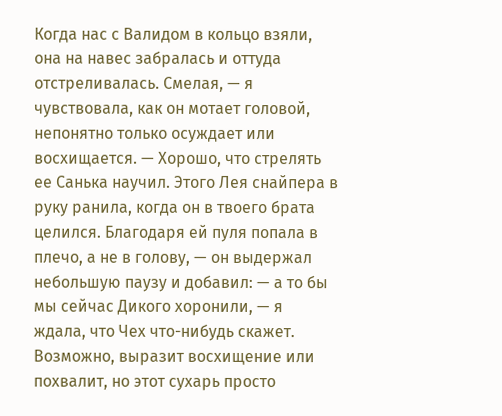Когда нас с Валидом в кольцо взяли, она на навес забралась и оттуда отстреливалась. Смелая, — я чувствовала, как он мотает головой, непонятно только осуждает или восхищается. — Хорошо, что стрелять ее Санька научил. Этого Лея снайпера в руку ранила, когда он в твоего брата целился. Благодаря ей пуля попала в плечо, а не в голову, — он выдержал небольшую паузу и добавил: — а то бы мы сейчас Дикого хоронили, — я ждала, что Чех что-нибудь скажет. Возможно, выразит восхищение или похвалит, но этот сухарь просто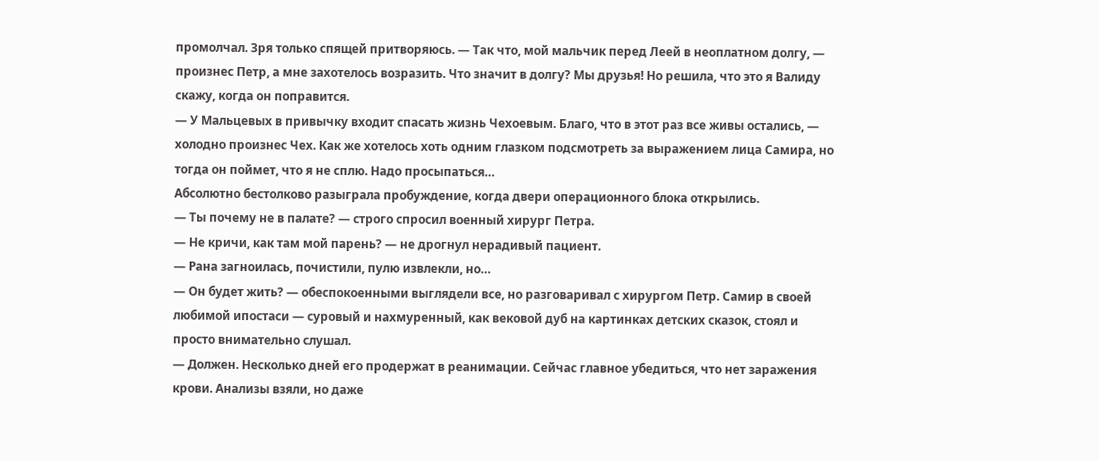промолчал. Зря только спящей притворяюсь. — Так что, мой мальчик перед Леей в неоплатном долгу, — произнес Петр, а мне захотелось возразить. Что значит в долгу? Мы друзья! Но решила, что это я Валиду скажу, когда он поправится.
— У Мальцевых в привычку входит спасать жизнь Чехоевым. Благо, что в этот раз все живы остались, — холодно произнес Чех. Как же хотелось хоть одним глазком подсмотреть за выражением лица Самира, но тогда он поймет, что я не сплю. Надо просыпаться…
Абсолютно бестолково разыграла пробуждение, когда двери операционного блока открылись.
— Ты почему не в палате? — строго спросил военный хирург Петра.
— Не кричи, как там мой парень? — не дрогнул нерадивый пациент.
— Рана загноилась, почистили, пулю извлекли, но…
— Он будет жить? — обеспокоенными выглядели все, но разговаривал с хирургом Петр. Самир в своей любимой ипостаси — суровый и нахмуренный, как вековой дуб на картинках детских сказок, стоял и просто внимательно слушал.
— Должен. Несколько дней его продержат в реанимации. Сейчас главное убедиться, что нет заражения крови. Анализы взяли, но даже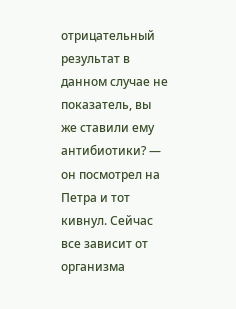отрицательный результат в данном случае не показатель, вы же ставили ему антибиотики? — он посмотрел на Петра и тот кивнул. Сейчас все зависит от организма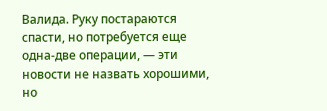Валида. Руку постараются спасти, но потребуется еще одна-две операции, — эти новости не назвать хорошими, но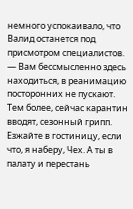немного успокаивало, что Валид останется под присмотром специалистов. — Вам бессмысленно здесь находиться, в реанимацию посторонних не пускают. Тем более, сейчас карантин вводят, сезонный грипп. Езжайте в гостиницу, если что, я наберу, Чех. А ты в палату и перестань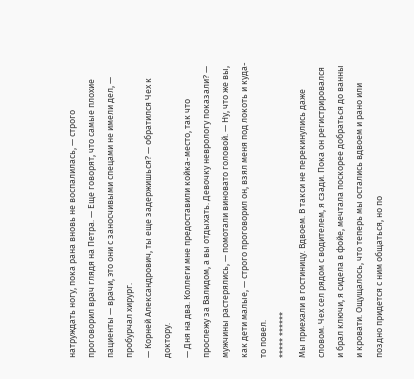натруждать ногу, пока рана вновь не воспалилась, — строго проговорил врач глядя на Петра. — Еще говорят, что самые плохие пациенты — врачи, это они с заносчивыми спецами не имели дел, — пробурчал хирург.
— Корней Александрович, ты еще задержишься? — обратился Чех к доктору.
— Дня на два. Коллеги мне предоставили койка-место, так что прослежу за Валидом, а вы отдыхать. Девочку неврологу показали? — мужчины растерялись, — помотали виновато головой. — Ну, что же вы, как дети малые, — строго проговорил он, взял меня под локоть и куда-то повел.
***** ******
Мы приехали в гостиницу. Вдвоем. В такси не перекинулись даже словом. Чех сел рядом с водителем, я сзади. Пока он регистрировался и брал ключи, я сидела в фойе, мечтала поскорее добраться до ванны и кровати. Ощущалось, что теперь мы остались вдвоем и рано или поздно придется с ним общаться, но по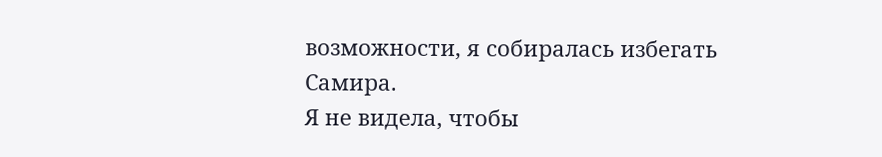возможности, я собиралась избегать Самира.
Я не видела, чтобы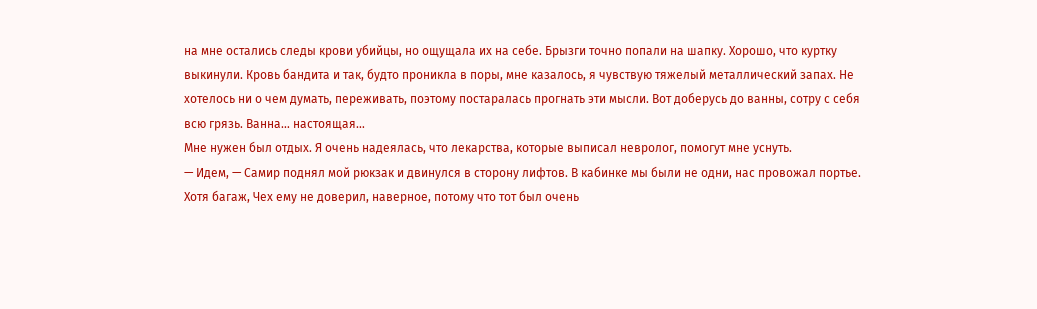на мне остались следы крови убийцы, но ощущала их на себе. Брызги точно попали на шапку. Хорошо, что куртку выкинули. Кровь бандита и так, будто проникла в поры, мне казалось, я чувствую тяжелый металлический запах. Не хотелось ни о чем думать, переживать, поэтому постаралась прогнать эти мысли. Вот доберусь до ванны, сотру с себя всю грязь. Ванна… настоящая…
Мне нужен был отдых. Я очень надеялась, что лекарства, которые выписал невролог, помогут мне уснуть.
— Идем, — Самир поднял мой рюкзак и двинулся в сторону лифтов. В кабинке мы были не одни, нас провожал портье. Хотя багаж, Чех ему не доверил, наверное, потому что тот был очень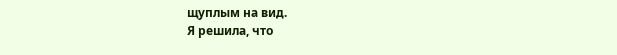щуплым на вид.
Я решила, что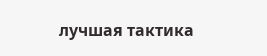лучшая тактика